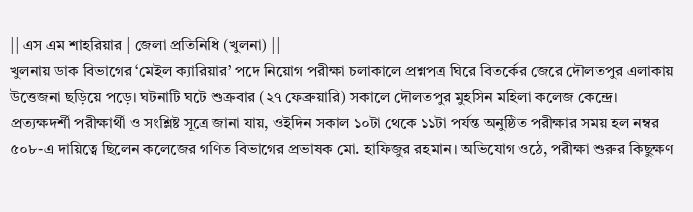|| এস এম শাহরিয়ার | জেলা প্রতিনিধি (খুলনা) ||
খুলনায় ডাক বিভাগের ‘মেইল ক্যারিয়ার’ পদে নিয়োগ পরীক্ষা চলাকালে প্রশ্নপত্র ঘিরে বিতর্কের জেরে দৌলতপুর এলাকায় উত্তেজনা ছড়িয়ে পড়ে। ঘটনাটি ঘটে শুক্রবার (২৭ ফেব্রুয়ারি) সকালে দৌলতপুর মুহসিন মহিলা কলেজ কেন্দ্রে।
প্রত্যক্ষদর্শী পরীক্ষার্থী ও সংশ্লিষ্ট সূত্রে জানা যায়, ওইদিন সকাল ১০টা থেকে ১১টা পর্যন্ত অনুষ্ঠিত পরীক্ষার সময় হল নম্বর ৫০৮-এ দায়িত্বে ছিলেন কলেজের গণিত বিভাগের প্রভাষক মো. হাফিজুর রহমান। অভিযোগ ওঠে, পরীক্ষা শুরুর কিছুক্ষণ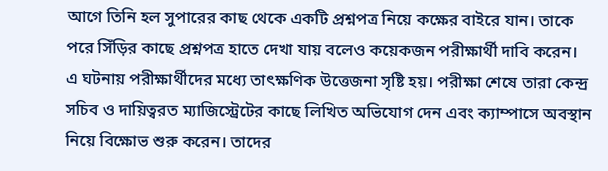আগে তিনি হল সুপারের কাছ থেকে একটি প্রশ্নপত্র নিয়ে কক্ষের বাইরে যান। তাকে পরে সিঁড়ির কাছে প্রশ্নপত্র হাতে দেখা যায় বলেও কয়েকজন পরীক্ষার্থী দাবি করেন।
এ ঘটনায় পরীক্ষার্থীদের মধ্যে তাৎক্ষণিক উত্তেজনা সৃষ্টি হয়। পরীক্ষা শেষে তারা কেন্দ্র সচিব ও দায়িত্বরত ম্যাজিস্ট্রেটের কাছে লিখিত অভিযোগ দেন এবং ক্যাম্পাসে অবস্থান নিয়ে বিক্ষোভ শুরু করেন। তাদের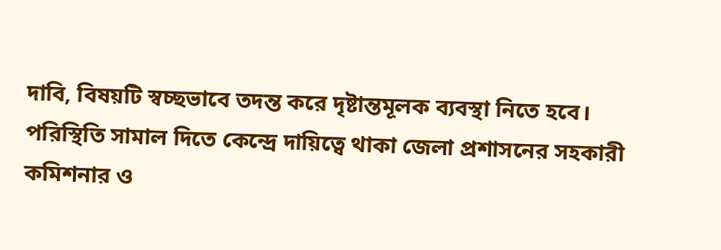দাবি, বিষয়টি স্বচ্ছভাবে তদন্ত করে দৃষ্টান্তমূলক ব্যবস্থা নিতে হবে।
পরিস্থিতি সামাল দিতে কেন্দ্রে দায়িত্বে থাকা জেলা প্রশাসনের সহকারী কমিশনার ও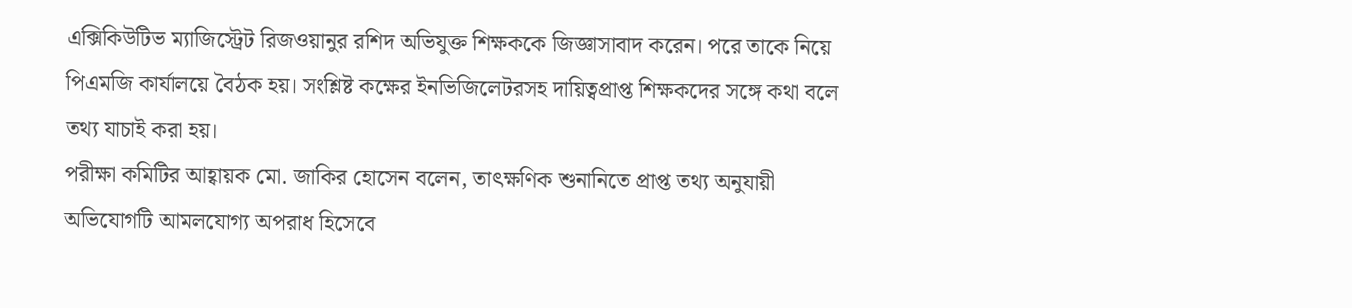এক্সিকিউটিভ ম্যাজিস্ট্রেট রিজওয়ানুর রশিদ অভিযুক্ত শিক্ষককে জিজ্ঞাসাবাদ করেন। পরে তাকে নিয়ে পিএমজি কার্যালয়ে বৈঠক হয়। সংশ্লিষ্ট কক্ষের ইনভিজিলেটরসহ দায়িত্বপ্রাপ্ত শিক্ষকদের সঙ্গে কথা বলে তথ্য যাচাই করা হয়।
পরীক্ষা কমিটির আহ্বায়ক মো. জাকির হোসেন বলেন, তাৎক্ষণিক শুনানিতে প্রাপ্ত তথ্য অনুযায়ী অভিযোগটি আমলযোগ্য অপরাধ হিসেবে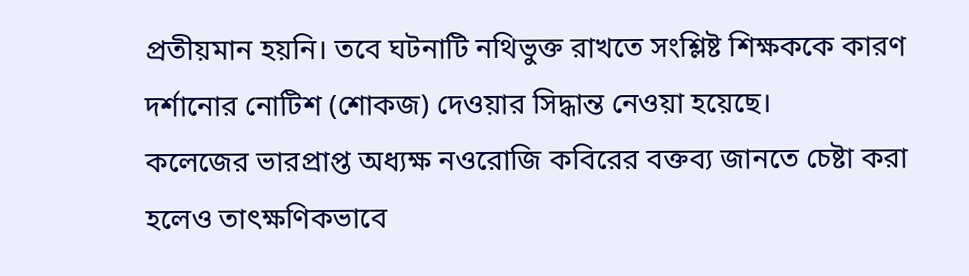প্রতীয়মান হয়নি। তবে ঘটনাটি নথিভুক্ত রাখতে সংশ্লিষ্ট শিক্ষককে কারণ দর্শানোর নোটিশ (শোকজ) দেওয়ার সিদ্ধান্ত নেওয়া হয়েছে।
কলেজের ভারপ্রাপ্ত অধ্যক্ষ নওরোজি কবিরের বক্তব্য জানতে চেষ্টা করা হলেও তাৎক্ষণিকভাবে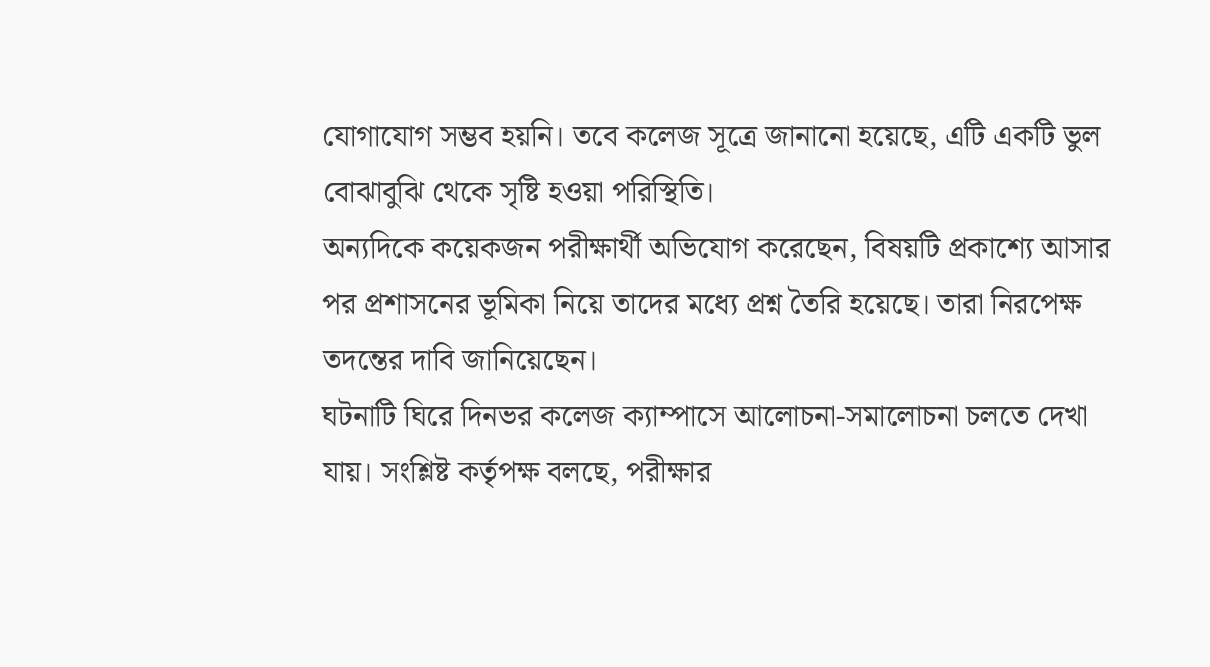যোগাযোগ সম্ভব হয়নি। তবে কলেজ সূত্রে জানানো হয়েছে, এটি একটি ভুল বোঝাবুঝি থেকে সৃষ্টি হওয়া পরিস্থিতি।
অন্যদিকে কয়েকজন পরীক্ষার্থী অভিযোগ করেছেন, বিষয়টি প্রকাশ্যে আসার পর প্রশাসনের ভূমিকা নিয়ে তাদের মধ্যে প্রশ্ন তৈরি হয়েছে। তারা নিরপেক্ষ তদন্তের দাবি জানিয়েছেন।
ঘটনাটি ঘিরে দিনভর কলেজ ক্যাম্পাসে আলোচনা-সমালোচনা চলতে দেখা যায়। সংশ্লিষ্ট কর্তৃপক্ষ বলছে, পরীক্ষার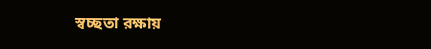স্বচ্ছতা রক্ষায়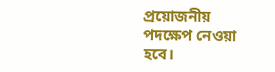প্রয়োজনীয় পদক্ষেপ নেওয়া হবে।